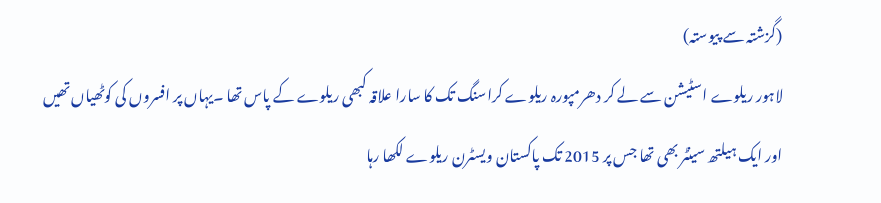(گزشتہ سے پیوستہ)
لاہور ریلوے اسٹیشن سے لے کر دھرمپورہ ریلوے کراسنگ تک کا سارا علاقہ کبھی ریلوے کے پاس تھا ۔یہاں پر افسروں کی کوٹھیاں تھیں اور ایک ہیلتھ سینٹر بھی تھا جس پر 2015 تک پاکستان ویسٹرن ریلوے لکھا رہا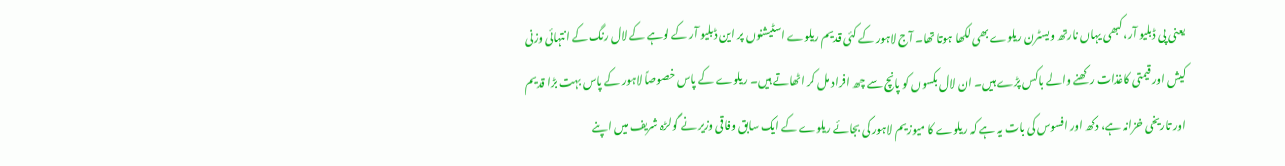یعنی پی ڈبلیو آر، کبھی یہاں نارتھ ویسٹرن ریلوے بھی لکھا ہوتا تھا۔ آج لاہور کے کئی قدیم ریلوے اسٹیشنوں پر این ڈبلیو آر کے لوہے کے لال رنگ کے انتہائی وزنی کیش اور قیمتی کاغذات رکھنے والے باکس پڑے ہیں۔ ان لال بکسوں کو پانچ سے چھ افراد مل کر اٹھاتے ہیں۔ ریلوے کے پاس خصوصاً لاہور کے پاس بہت بڑا قدیم اور تاریخی خزانہ ہے، دکھ اور افسوس کی بات یہ ہے کہ ریلوے کا میوزیم لاہور کی بجائے ریلوے کے ایک سابق وفاقی وزیر نے گولڑہ شریف میں اپنے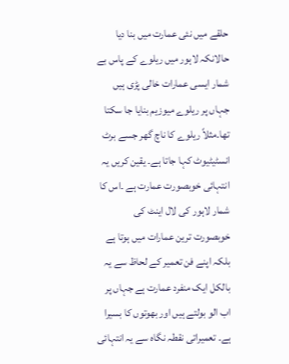حلقے میں نئی عمارت میں بنا دیا حالانکہ لاہور میں ریلوے کے پاس بے شمار ایسی عمارات خالی پڑی ہیں جہاں پر ریلوے میوزیم بنایا جا سکتا تھا۔مثلاً ریلوے کا ناچ گھر جسے برٹ انسٹیٹیوٹ کہا جاتا ہے۔ یقین کریں یہ انتہائی خوبصورت عمارت ہے ۔اس کا شمار لاہور کی لال اینٹ کی خوبصورت ترین عمارات میں ہوتا ہے بلکہ اپنے فن تعمیر کے لحاظ سے یہ بالکل ایک منفرد عمارت ہے جہاں پر اب الو بولتے ہیں اور بھوتوں کا بسیرا ہے۔ تعمیراتی نقطہ نگاہ سے یہ انتہائی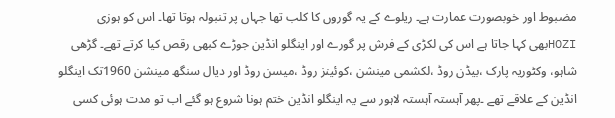مضبوط اور خوبصورت عمارت ہے۔ ریلوے کے یہ گوروں کا کلب تھا جہاں پر تنبولہ ہوتا تھا۔ اس کو ہوزی HOZIبھی کہا جاتا ہے اس کی لکڑی کے فرش پر گورے اور اینگلو انڈین جوڑے کبھی رقص کیا کرتے تھے۔ گڑھی شاہو، وکٹوریہ پارک ،بیڈن روڈ ،لکشمی مینشن ،کوئینز روڈ ،میسن روڈ اور دیال سنگھ مینشن 1960تک اینگلو انڈین کے علاقے تھے ۔پھر آہستہ آہستہ لاہور سے یہ اینگلو انڈین ختم ہونا شروع ہو گئے اب تو مدت ہوئی کسی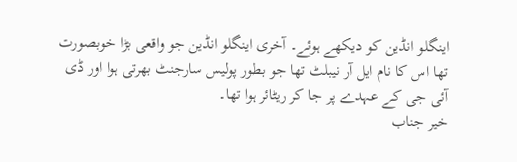اینگلو انڈین کو دیکھے ہوئے۔ آخری اینگلو انڈین جو واقعی بڑا خوبصورت تھا اس کا نام ایل آر نیبلٹ تھا جو بطور پولیس سارجنٹ بھرتی ہوا اور ڈی آئی جی کے عہدے پر جا کر ریٹائر ہوا تھا۔
خیر جناب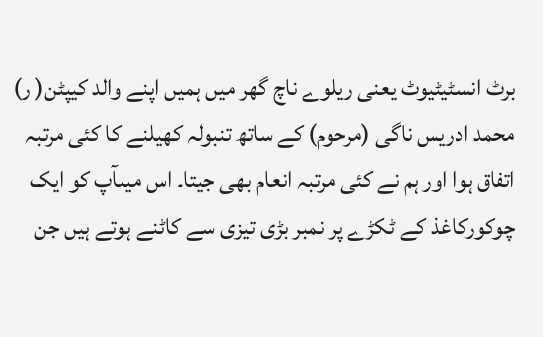برٹ انسٹیٹیوٹ یعنی ریلوے ناچ گھر میں ہمیں اپنے والد کیپٹن( ر) محمد ادریس ناگی (مرحوم) کے ساتھ تنبولہ کھیلنے کا کئی مرتبہ اتفاق ہوا اور ہم نے کئی مرتبہ انعام بھی جیتا۔ اس میںآپ کو ایک چوکورکاغذ کے ٹکڑے پر نمبر بڑی تیزی سے کاٹنے ہوتے ہیں جن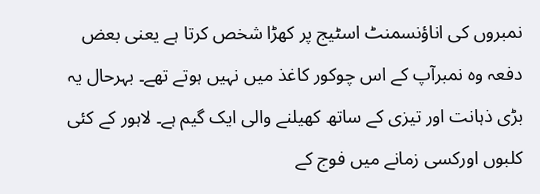نمبروں کی اناؤنسمنٹ اسٹیج پر کھڑا شخص کرتا ہے یعنی بعض دفعہ وہ نمبرآپ کے اس چوکور کاغذ میں نہیں ہوتے تھے۔ بہرحال یہ بڑی ذہانت اور تیزی کے ساتھ کھیلنے والی ایک گیم ہے۔ لاہور کے کئی کلبوں اورکسی زمانے میں فوج کے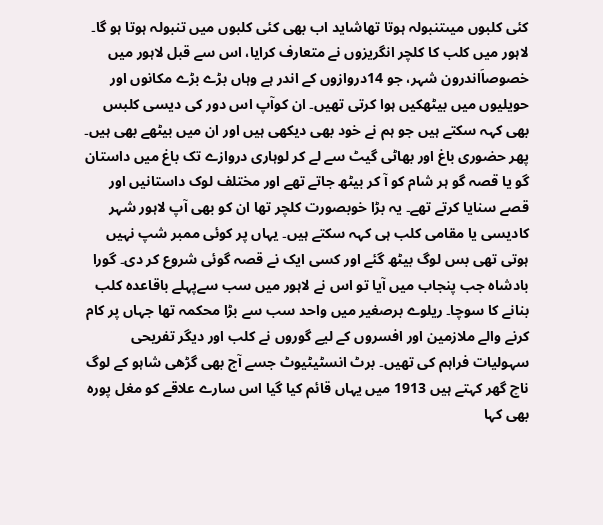کئی کلبوں میںتنبولہ ہوتا تھاشاید اب بھی کئی کلبوں میں تنبولہ ہوتا ہو گا۔
لاہور میں کلب کا کلچر انگریزوں نے متعارف کرایا، اس سے قبل لاہور میں خصوصاَاندرون شہر، جو 14دروازوں کے اندر ہے وہاں بڑے بڑے مکانوں اور حویلیوں میں بیٹھکیں ہوا کرتی تھیں۔ ان کوآپ اس دور کی دیسی کلبس بھی کہہ سکتے ہیں جو ہم نے خود بھی دیکھی ہیں اور ان میں بیٹھے بھی ہیں۔ پھر حضوری باغ اور بھاٹی گیٹ سے لے کر لوہاری دروازے تک باغ میں داستان گو یا قصہ گو ہر شام کو آ کر بیٹھ جاتے تھے اور مختلف لوک داستانیں اور قصے سنایا کرتے تھے۔ یہ بڑا خوبصورت کلچر تھا ان کو بھی آپ لاہور شہر کادیسی یا مقامی کلب ہی کہہ سکتے ہیں۔ یہاں پر کوئی ممبر شپ نہیں ہوتی تھی بس لوگ بیٹھ گئے اور کسی ایک نے قصہ گوئی شروع کر دی۔ گورا بادشاہ جب پنجاب میں آیا تو اس نے لاہور میں سب سےپہلے باقاعدہ کلب بنانے کا سوچا۔ ریلوے برصغیر میں واحد سب سے بڑا محکمہ تھا جہاں پر کام کرنے والے ملازمین اور افسروں کے لیے گوروں نے کلب اور دیگر تفریحی سہولیات فراہم کی تھیں۔ برٹ انسٹیٹیوٹ جسے آج بھی گڑھی شاہو کے لوگ ناچ گھر کہتے ہیں 1913 میں یہاں قائم کیا گیا اس سارے علاقے کو مغل پورہ بھی کہا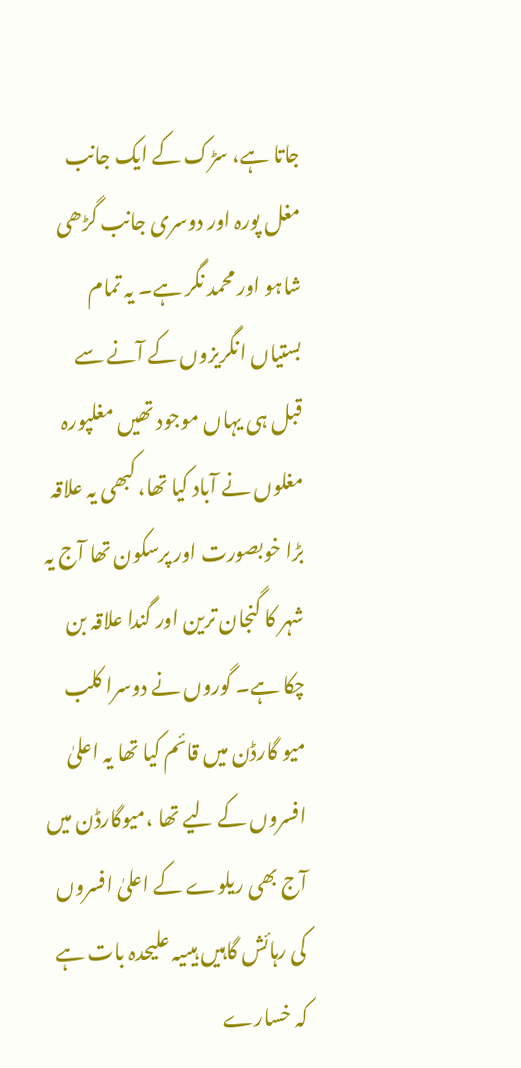جاتا ہے، سڑک کے ایک جانب مغل پورہ اور دوسری جانب گڑھی شاہو اور محمد نگر ہے۔ یہ تمام بستیاں انگریزوں کے آنے سے قبل ہی یہاں موجود تھیں مغلپورہ مغلوں نے آباد کیا تھا، کبھی یہ علاقہ بڑا خوبصورت اور پرسکون تھا آج یہ شہر کا گنجان ترین اور گندا علاقہ بن چکا ہے۔ گوروں نے دوسرا کلب میو گارڈن میں قائم کیا تھا یہ اعلیٰ افسروں کے لیے تھا ،میوگارڈن میں آج بھی ریلوے کے اعلیٰ افسروں کی رہائش گاہیں ہیںیہ علیحدہ بات ہے کہ خسارے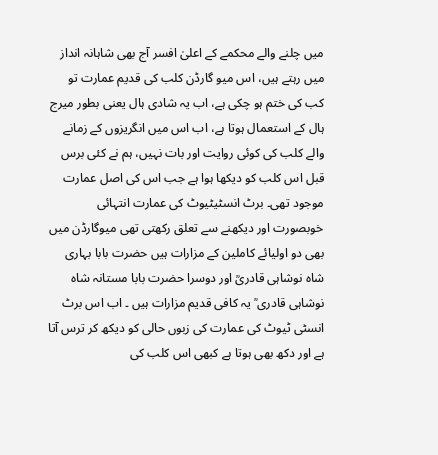میں چلنے والے محکمے کے اعلیٰ افسر آج بھی شاہانہ انداز میں رہتے ہیں، اس میو گارڈن کلب کی قدیم عمارت تو کب کی ختم ہو چکی ہے، اب یہ شادی ہال یعنی بطور میرج ہال کے استعمال ہوتا ہے، اب اس میں انگریزوں کے زمانے والے کلب کی کوئی روایت اور بات نہیں، ہم نے کئی برس قبل اس کلب کو دیکھا ہوا ہے جب اس کی اصل عمارت موجود تھی۔ برٹ انسٹیٹیوٹ کی عمارت انتہائی خوبصورت اور دیکھنے سے تعلق رکھتی تھی میوگارڈن میں بھی دو اولیائے کاملین کے مزارات ہیں حضرت بابا بہاری شاہ نوشاہی قادریؒ اور دوسرا حضرت بابا مستانہ شاہ نوشاہی قادری ؒ یہ کافی قدیم مزارات ہیں ۔ اب اس برٹ انسٹی ٹیوٹ کی عمارت کی زبوں حالی کو دیکھ کر ترس آتا ہے اور دکھ بھی ہوتا ہے کبھی اس کلب کی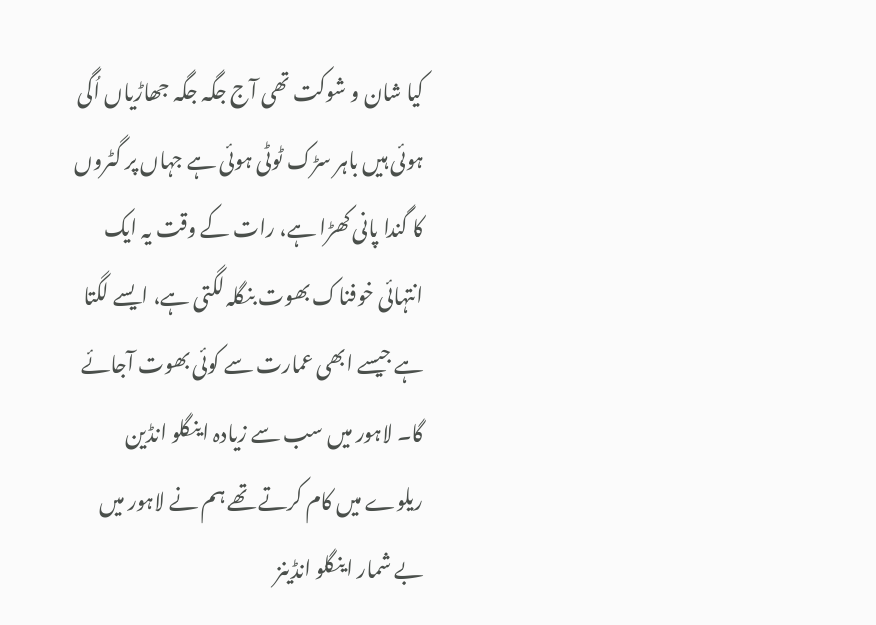کیا شان و شوکت تھی آج جگہ جگہ جھاڑیاں اُگی ہوئی ہیں باہر سڑک ٹوٹی ہوئی ہے جہاں پر گٹروں کا گندا پانی کھڑا ہے، رات کے وقت یہ ایک انتہائی خوفناک بھوت بنگلہ لگتی ہے، ایسے لگتا ہے جیسے ابھی عمارت سے کوئی بھوت آجائے گا۔ لاہور میں سب سے زیادہ اینگلو انڈین ریلوے میں کام کرتے تھے ہم نے لاہور میں بے شمار اینگلو انڈینز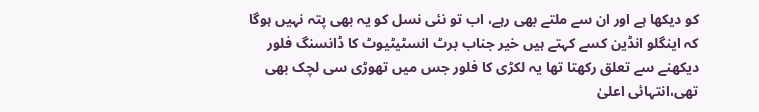کو دیکھا ہے اور ان سے ملتے بھی رہے، اب تو نئی نسل کو یہ بھی پتہ نہیں ہوگا کہ اینگلو انڈین کسے کہتے ہیں خیر جناب برٹ انسٹیٹیوٹ کا ڈانسنگ فلور دیکھنے سے تعلق رکھتا تھا یہ لکڑی کا فلور جس میں تھوڑی سی لچک بھی تھی،انتہائی اعلیٰ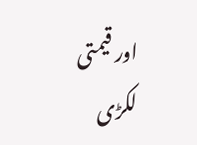اور قیمتی لکڑی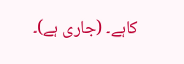کاہے۔ (جاری ہے)۔